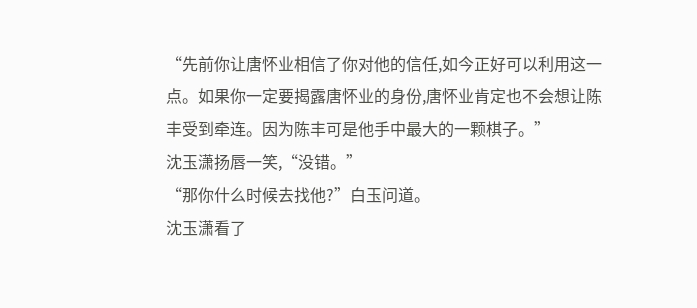“先前你让唐怀业相信了你对他的信任,如今正好可以利用这一点。如果你一定要揭露唐怀业的身份,唐怀业肯定也不会想让陈丰受到牵连。因为陈丰可是他手中最大的一颗棋子。”
沈玉潇扬唇一笑,“没错。”
“那你什么时候去找他?”白玉问道。
沈玉潇看了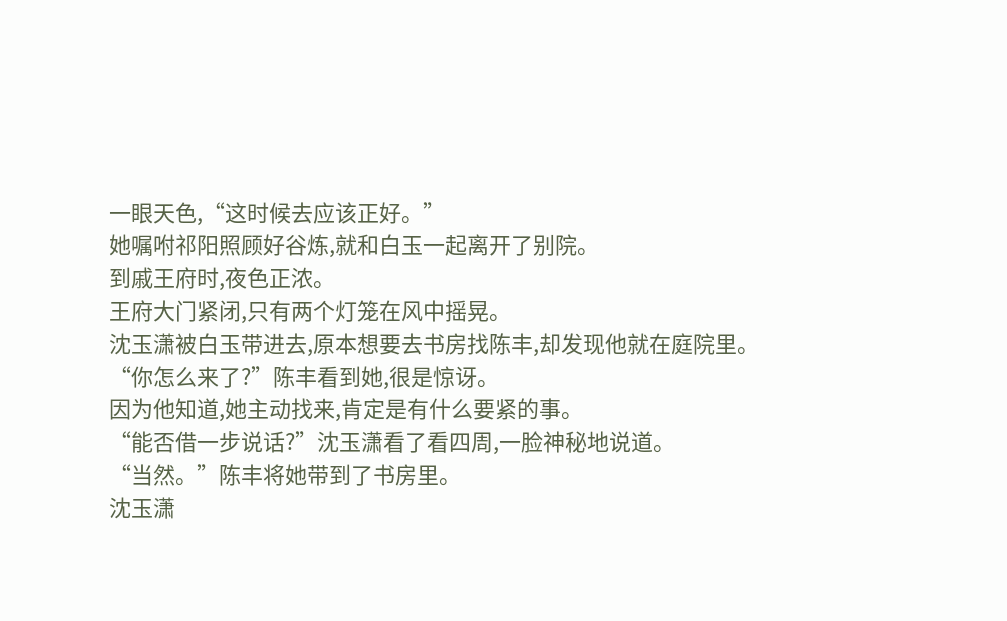一眼天色,“这时候去应该正好。”
她嘱咐祁阳照顾好谷炼,就和白玉一起离开了别院。
到戚王府时,夜色正浓。
王府大门紧闭,只有两个灯笼在风中摇晃。
沈玉潇被白玉带进去,原本想要去书房找陈丰,却发现他就在庭院里。
“你怎么来了?”陈丰看到她,很是惊讶。
因为他知道,她主动找来,肯定是有什么要紧的事。
“能否借一步说话?”沈玉潇看了看四周,一脸神秘地说道。
“当然。”陈丰将她带到了书房里。
沈玉潇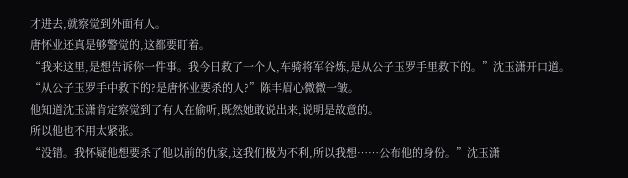才进去,就察觉到外面有人。
唐怀业还真是够警觉的,这都要盯着。
“我来这里,是想告诉你一件事。我今日救了一个人,车骑将军谷炼,是从公子玉罗手里救下的。”沈玉潇开口道。
“从公子玉罗手中救下的?是唐怀业要杀的人?”陈丰眉心微微一皱。
他知道沈玉潇肯定察觉到了有人在偷听,既然她敢说出来,说明是故意的。
所以他也不用太紧张。
“没错。我怀疑他想要杀了他以前的仇家,这我们极为不利,所以我想……公布他的身份。”沈玉潇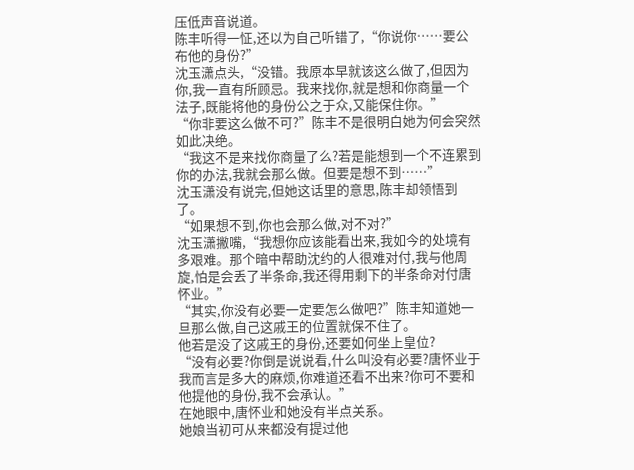压低声音说道。
陈丰听得一怔,还以为自己听错了,“你说你……要公布他的身份?”
沈玉潇点头,“没错。我原本早就该这么做了,但因为你,我一直有所顾忌。我来找你,就是想和你商量一个法子,既能将他的身份公之于众,又能保住你。”
“你非要这么做不可?”陈丰不是很明白她为何会突然如此决绝。
“我这不是来找你商量了么?若是能想到一个不连累到你的办法,我就会那么做。但要是想不到……”
沈玉潇没有说完,但她这话里的意思,陈丰却领悟到了。
“如果想不到,你也会那么做,对不对?”
沈玉潇撇嘴,“我想你应该能看出来,我如今的处境有多艰难。那个暗中帮助沈约的人很难对付,我与他周旋,怕是会丢了半条命,我还得用剩下的半条命对付唐怀业。”
“其实,你没有必要一定要怎么做吧?”陈丰知道她一旦那么做,自己这戚王的位置就保不住了。
他若是没了这戚王的身份,还要如何坐上皇位?
“没有必要?你倒是说说看,什么叫没有必要?唐怀业于我而言是多大的麻烦,你难道还看不出来?你可不要和他提他的身份,我不会承认。”
在她眼中,唐怀业和她没有半点关系。
她娘当初可从来都没有提过他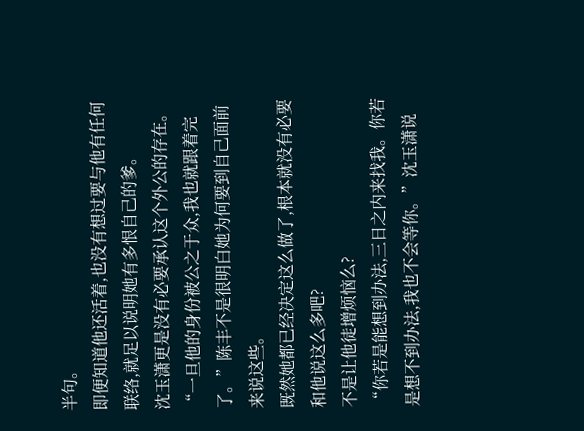半句。
即便知道他还活着,也没有想过要与他有任何联络,就足以说明她有多恨自己的爹。
沈玉潇更是没有必要承认这个外公的存在。
“一旦他的身份被公之于众,我也就跟着完了。”陈丰不是很明白她为何要到自己面前来说这些。
既然她都已经决定这么做了,根本就没有必要和他说这么多吧?
不是让他徒增烦恼么?
“你若是能想到办法,三日之内来找我。你若是想不到办法,我也不会等你。”沈玉潇说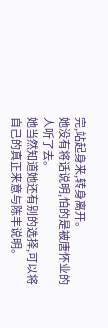完,站起身来,转身离开。
她没有将话说明,怕的是被唐怀业的人听了去。
她当然知道她还有别的选择,可以将自己的真正来意与陈丰说明。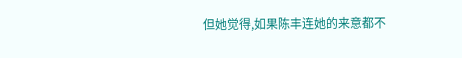但她觉得,如果陈丰连她的来意都不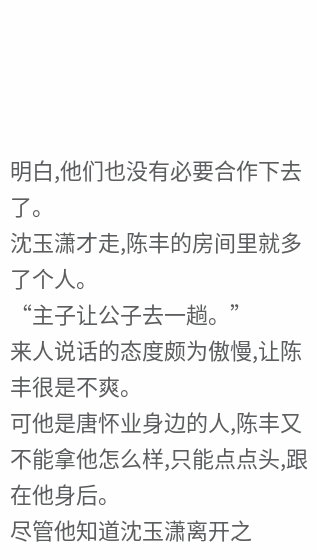明白,他们也没有必要合作下去了。
沈玉潇才走,陈丰的房间里就多了个人。
“主子让公子去一趟。”
来人说话的态度颇为傲慢,让陈丰很是不爽。
可他是唐怀业身边的人,陈丰又不能拿他怎么样,只能点点头,跟在他身后。
尽管他知道沈玉潇离开之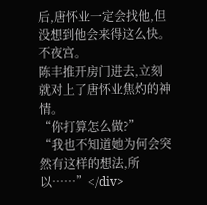后,唐怀业一定会找他,但没想到他会来得这么快。
不夜宫。
陈丰推开房门进去,立刻就对上了唐怀业焦灼的神情。
“你打算怎么做?”
“我也不知道她为何会突然有这样的想法,所以……”</div>